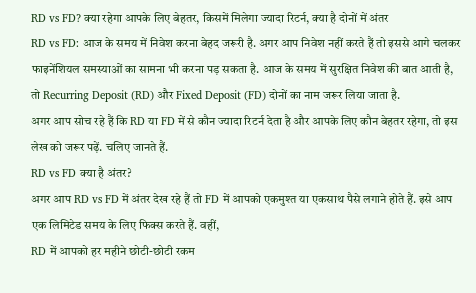RD vs FD? क्या रहेगा आपके लिए बेहतर, किसमें मिलेगा ज्यादा रिटर्न, क्या है दोनों में अंतर
RD vs FD: आज के समय में निवेश करना बेहद जरूरी है. अगर आप निवेश नहीं करते हैं तो इससे आगे चलकर फाइनेंशियल समस्याओं का सामना भी करना पड़ सकता है. आज के समय में सुरक्षित निवेश की बात आती है, तो Recurring Deposit (RD) और Fixed Deposit (FD) दोनों का नाम जरूर लिया जाता है.
अगर आप सोच रहे हैं कि RD या FD में से कौन ज्यादा रिटर्न देता है और आपके लिए कौन बेहतर रहेगा, तो इस लेख को जरूर पढ़ें. चलिए जानते हैं.
RD vs FD क्या है अंतर?
अगर आप RD vs FD में अंतर देख रहे हैं तो FD में आपको एकमुश्त या एकसाथ पैसे लगाने होते हैं. इसे आप एक लिमिटेड समय के लिए फिक्स करते हैं. वहीं,
RD में आपको हर महीने छोटी-छोटी रकम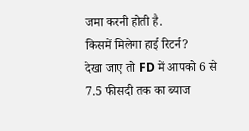जमा करनी होती है.
किसमें मिलेगा हाई रिटर्न?
देखा जाए तो FD में आपको 6 से 7.5 फीसदी तक का ब्याज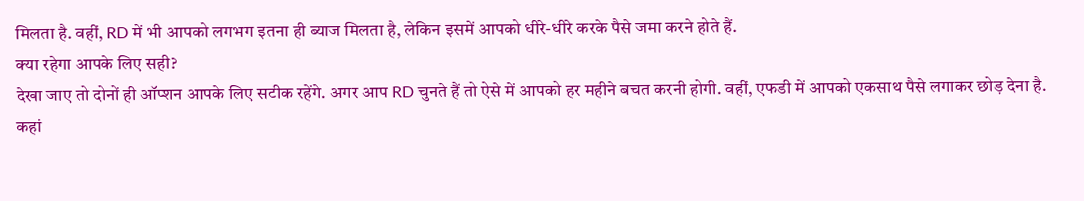मिलता है. वहीं, RD में भी आपको लगभग इतना ही ब्याज मिलता है, लेकिन इसमें आपको धीरे-धीरे करके पैसे जमा करने होते हैं.
क्या रहेगा आपके लिए सही?
देखा जाए तो दोनों ही ऑप्शन आपके लिए सटीक रहेंगे. अगर आप RD चुनते हैं तो ऐसे में आपको हर महीने बचत करनी होगी. वहीं, एफडी में आपको एकसाथ पैसे लगाकर छोड़ देना है.
कहां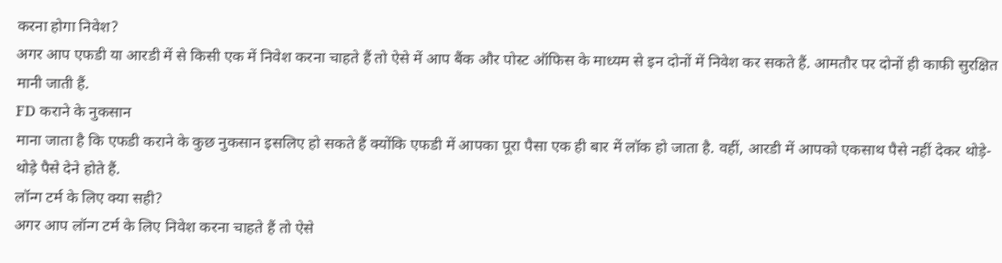करना होगा निवेश?
अगर आप एफडी या आरडी में से किसी एक में निवेश करना चाहते हैं तो ऐसे में आप बैंक और पोस्ट ऑफिस के माध्यम से इन दोनों में निवेश कर सकते हैं. आमतौर पर दोनों ही काफी सुरक्षित मानी जाती हैं.
FD कराने के नुकसान
माना जाता है कि एफडी कराने के कुछ नुकसान इसलिए हो सकते हैं क्योंकि एफडी में आपका पूरा पैसा एक ही बार में लॉक हो जाता है. वहीं, आरडी में आपको एकसाथ पैसे नहीं देकर थोड़े-थोड़े पैसे देने होते हैं.
लॉन्ग टर्म के लिए क्या सही?
अगर आप लॉन्ग टर्म के लिए निवेश करना चाहते हैं तो ऐसे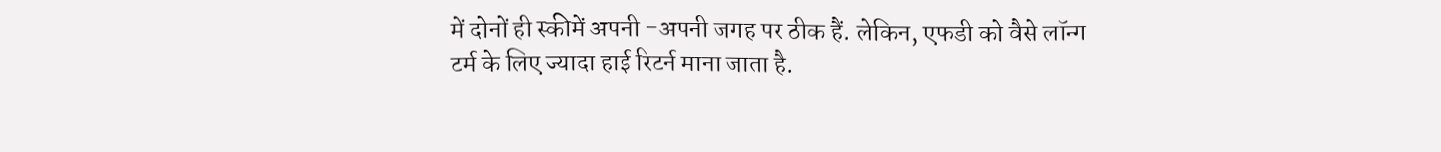में दोनों ही स्कीमें अपनी -अपनी जगह पर ठीक हैं. लेकिन, एफडी को वैसे लॉन्ग टर्म के लिए ज्यादा हाई रिटर्न माना जाता है.